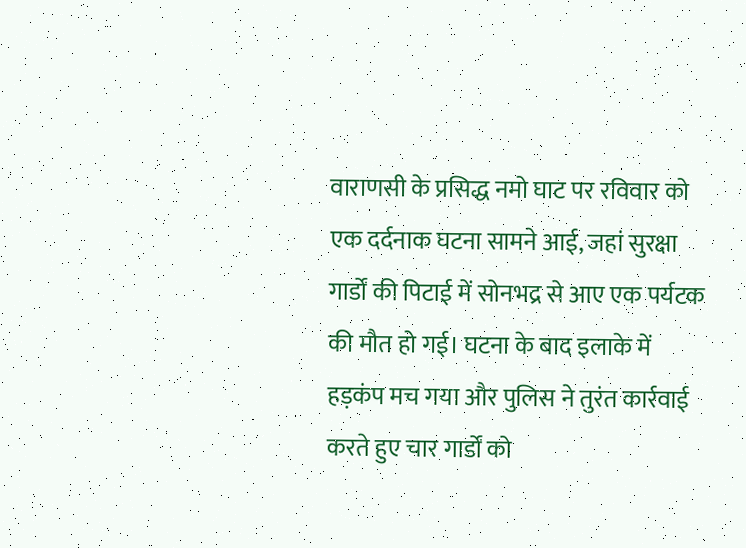वाराणसी के प्रसिद्ध नमो घाट पर रविवार को एक दर्दनाक घटना सामने आई, जहां सुरक्षा गार्डों की पिटाई में सोनभद्र से आए एक पर्यटक की मौत हो गई। घटना के बाद इलाके में हड़कंप मच गया और पुलिस ने तुरंत कार्रवाई करते हुए चार गार्डों को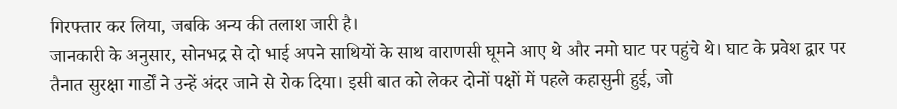गिरफ्तार कर लिया, जबकि अन्य की तलाश जारी है।
जानकारी के अनुसार, सोनभद्र से दो भाई अपने साथियों के साथ वाराणसी घूमने आए थे और नमो घाट पर पहुंचे थे। घाट के प्रवेश द्वार पर तैनात सुरक्षा गार्डों ने उन्हें अंदर जाने से रोक दिया। इसी बात को लेकर दोनों पक्षों में पहले कहासुनी हुई, जो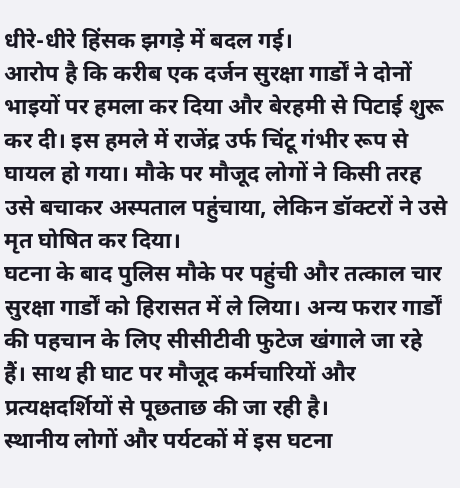धीरे-धीरे हिंसक झगड़े में बदल गई।
आरोप है कि करीब एक दर्जन सुरक्षा गार्डों ने दोनों भाइयों पर हमला कर दिया और बेरहमी से पिटाई शुरू कर दी। इस हमले में राजेंद्र उर्फ चिंटू गंभीर रूप से घायल हो गया। मौके पर मौजूद लोगों ने किसी तरह उसे बचाकर अस्पताल पहुंचाया, लेकिन डॉक्टरों ने उसे मृत घोषित कर दिया।
घटना के बाद पुलिस मौके पर पहुंची और तत्काल चार सुरक्षा गार्डों को हिरासत में ले लिया। अन्य फरार गार्डों की पहचान के लिए सीसीटीवी फुटेज खंगाले जा रहे हैं। साथ ही घाट पर मौजूद कर्मचारियों और प्रत्यक्षदर्शियों से पूछताछ की जा रही है।
स्थानीय लोगों और पर्यटकों में इस घटना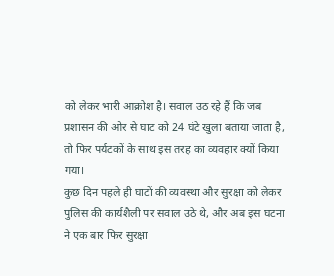को लेकर भारी आक्रोश है। सवाल उठ रहे हैं कि जब प्रशासन की ओर से घाट को 24 घंटे खुला बताया जाता है, तो फिर पर्यटकों के साथ इस तरह का व्यवहार क्यों किया गया।
कुछ दिन पहले ही घाटों की व्यवस्था और सुरक्षा को लेकर पुलिस की कार्यशैली पर सवाल उठे थे, और अब इस घटना ने एक बार फिर सुरक्षा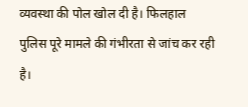व्यवस्था की पोल खोल दी है। फिलहाल पुलिस पूरे मामले की गंभीरता से जांच कर रही है।